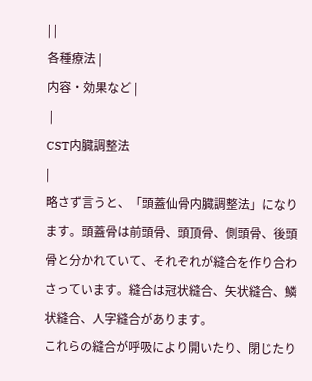| |
各種療法 |
内容・効果など |
 |
CST内臓調整法
|
略さず言うと、「頭蓋仙骨内臓調整法」になります。頭蓋骨は前頭骨、頭頂骨、側頭骨、後頭骨と分かれていて、それぞれが縫合を作り合わさっています。縫合は冠状縫合、矢状縫合、鱗状縫合、人字縫合があります。
これらの縫合が呼吸により開いたり、閉じたり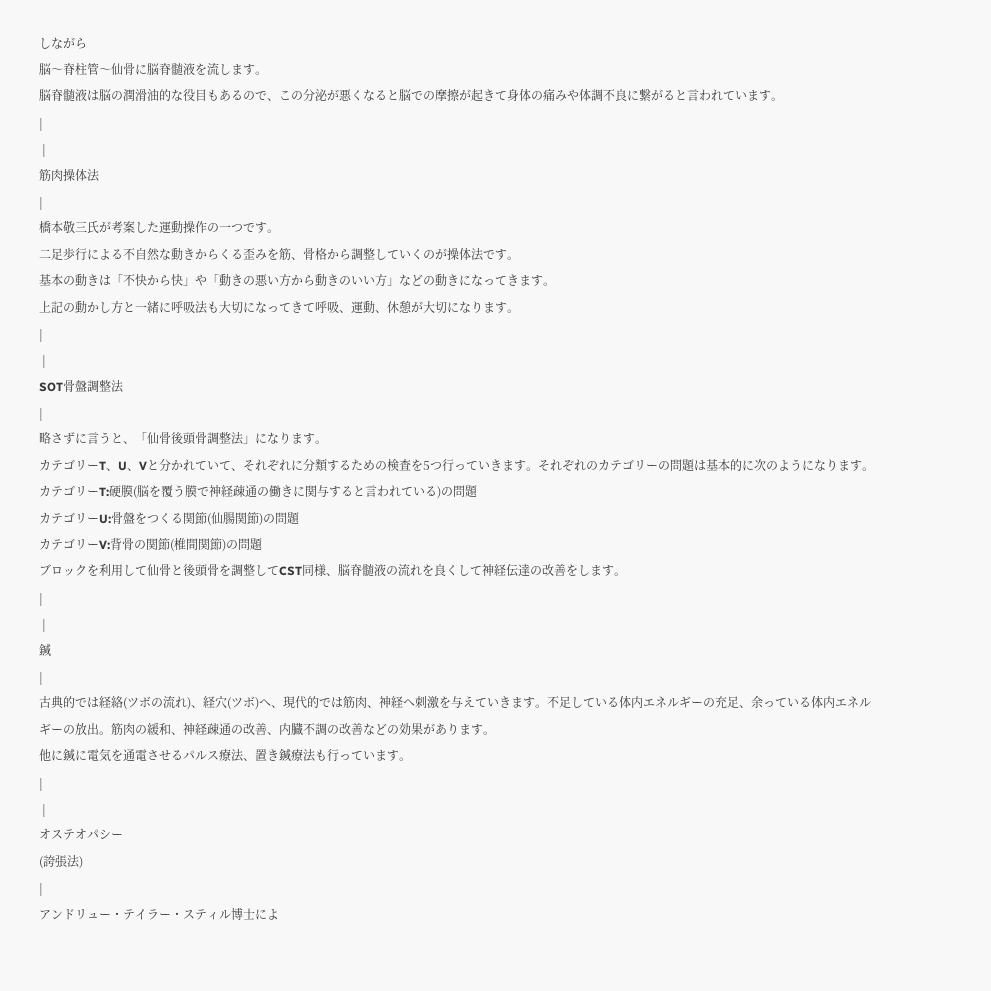しながら
脳〜脊柱管〜仙骨に脳脊髄液を流します。
脳脊髄液は脳の潤滑油的な役目もあるので、この分泌が悪くなると脳での摩擦が起きて身体の痛みや体調不良に繋がると言われています。
|
 |
筋肉操体法
|
橋本敬三氏が考案した運動操作の一つです。
二足歩行による不自然な動きからくる歪みを筋、骨格から調整していくのが操体法です。
基本の動きは「不快から快」や「動きの悪い方から動きのいい方」などの動きになってきます。
上記の動かし方と一緒に呼吸法も大切になってきて呼吸、運動、休憩が大切になります。
|
 |
SOT骨盤調整法
|
略さずに言うと、「仙骨後頭骨調整法」になります。
カテゴリーT、U、Vと分かれていて、それぞれに分類するための検査を5つ行っていきます。それぞれのカテゴリーの問題は基本的に次のようになります。
カテゴリーT:硬膜(脳を覆う膜で神経疎通の働きに関与すると言われている)の問題
カテゴリーU:骨盤をつくる関節(仙腸関節)の問題
カテゴリーV:背骨の関節(椎間関節)の問題
ブロックを利用して仙骨と後頭骨を調整してCST同様、脳脊髄液の流れを良くして神経伝達の改善をします。
|
 |
鍼
|
古典的では経絡(ツボの流れ)、経穴(ツボ)へ、現代的では筋肉、神経へ刺激を与えていきます。不足している体内エネルギーの充足、余っている体内エネルギーの放出。筋肉の緩和、神経疎通の改善、内臓不調の改善などの効果があります。
他に鍼に電気を通電させるパルス療法、置き鍼療法も行っています。
|
 |
オステオパシー
(誇張法)
|
アンドリュー・テイラー・スティル博士によ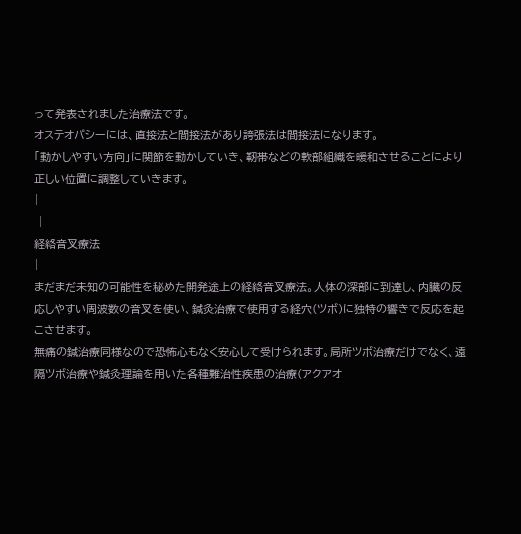って発表されました治療法です。
オステオパシーには、直接法と間接法があり誇張法は間接法になります。
「動かしやすい方向」に関節を動かしていき、靭帯などの軟部組織を暖和させることにより正しい位置に調整していきます。
|
 |
経絡音叉療法
|
まだまだ未知の可能性を秘めた開発途上の経絡音叉療法。人体の深部に到達し、内臓の反応しやすい周波数の音叉を使い、鍼灸治療で使用する経穴(ツボ)に独特の響きで反応を起こさせます。
無痛の鍼治療同様なので恐怖心もなく安心して受けられます。局所ツボ治療だけでなく、遠隔ツボ治療や鍼灸理論を用いた各種難治性疾患の治療(アクアオ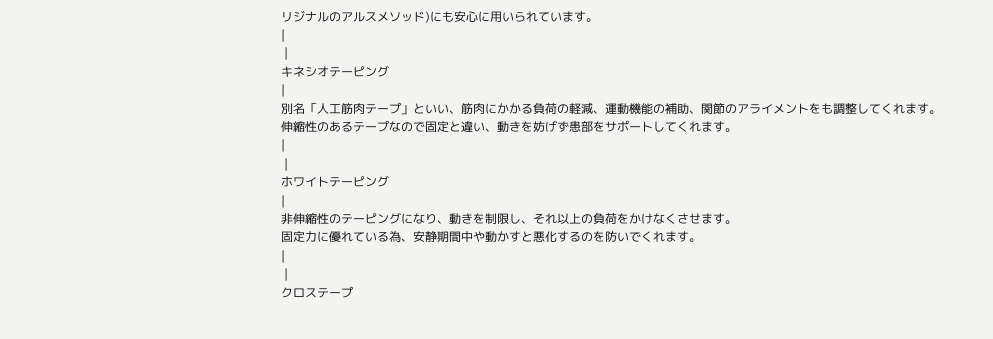リジナルのアルスメソッド)にも安心に用いられています。
|
 |
キネシオテーピング
|
別名「人工筋肉テープ」といい、筋肉にかかる負荷の軽減、運動機能の補助、関節のアライメントをも調整してくれます。
伸縮性のあるテープなので固定と違い、動きを妨げず患部をサポートしてくれます。
|
 |
ホワイトテーピング
|
非伸縮性のテーピングになり、動きを制限し、それ以上の負荷をかけなくさせます。
固定力に優れている為、安静期間中や動かすと悪化するのを防いでくれます。
|
 |
クロステープ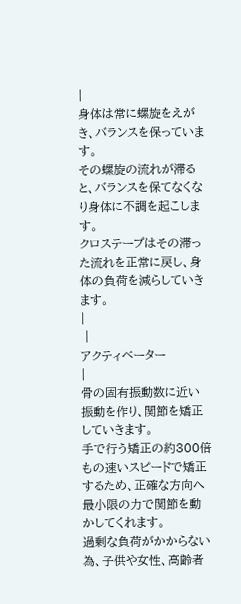|
身体は常に螺旋をえがき、バランスを保っています。
その螺旋の流れが滞ると、バランスを保てなくなり身体に不調を起こします。
クロステープはその滞った流れを正常に戻し、身体の負荷を減らしていきます。
|
 |
アクティベーター
|
骨の固有振動数に近い振動を作り、関節を矯正していきます。
手で行う矯正の約300倍もの速いスピードで矯正するため、正確な方向へ最小限の力で関節を動かしてくれます。
過剰な負荷がかからない為、子供や女性、高齢者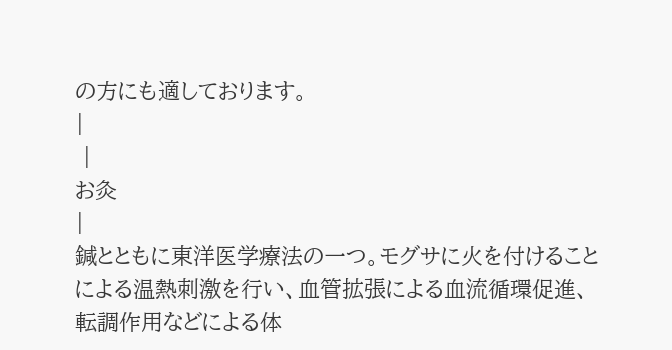の方にも適しております。
|
 |
お灸
|
鍼とともに東洋医学療法の一つ。モグサに火を付けることによる温熱刺激を行い、血管拡張による血流循環促進、転調作用などによる体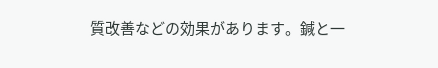質改善などの効果があります。鍼と一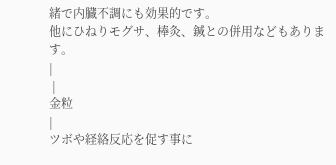緒で内臓不調にも効果的です。
他にひねりモグサ、棒灸、鍼との併用などもあります。
|
 |
金粒
|
ツボや経絡反応を促す事に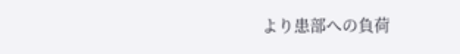より患部への負荷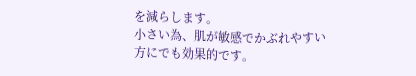を減らします。
小さい為、肌が敏感でかぶれやすい方にでも効果的です。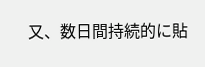又、数日間持続的に貼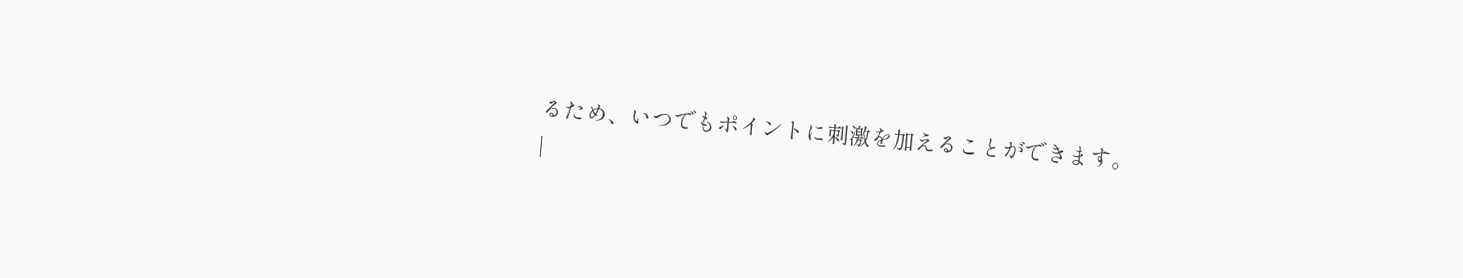るため、いつでもポイントに刺激を加えることができます。
|